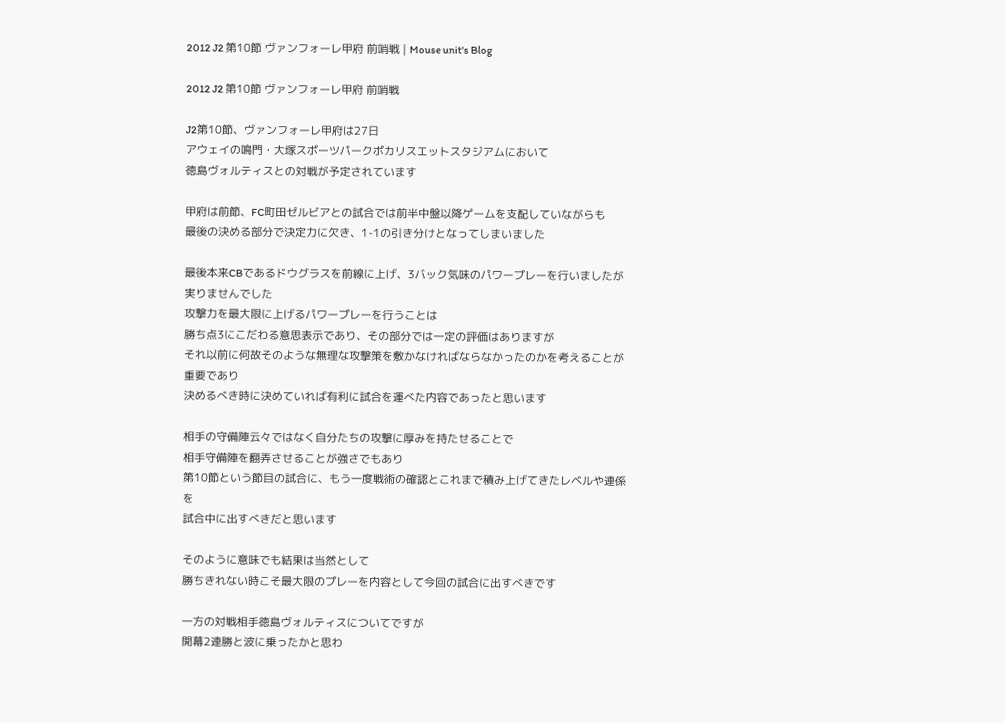2012 J2 第10節 ヴァンフォーレ甲府 前哨戦 | Mouse unit's Blog

2012 J2 第10節 ヴァンフォーレ甲府 前哨戦

J2第10節、ヴァンフォーレ甲府は27日
アウェイの鳴門・大塚スポーツパークポカリスエットスタジアムにおいて
徳島ヴォルティスとの対戦が予定されています

甲府は前節、FC町田ゼルビアとの試合では前半中盤以降ゲームを支配していながらも
最後の決める部分で決定力に欠き、1-1の引き分けとなってしまいました

最後本来CBであるドウグラスを前線に上げ、3バック気味のパワープレーを行いましたが実りませんでした
攻撃力を最大限に上げるパワープレーを行うことは
勝ち点3にこだわる意思表示であり、その部分では一定の評価はありますが
それ以前に何故そのような無理な攻撃策を敷かなければならなかったのかを考えることが重要であり
決めるべき時に決めていれば有利に試合を運べた内容であったと思います

相手の守備陣云々ではなく自分たちの攻撃に厚みを持たせることで
相手守備陣を翻弄させることが強さでもあり
第10節という節目の試合に、もう一度戦術の確認とこれまで積み上げてきたレベルや連係を
試合中に出すべきだと思います

そのように意味でも結果は当然として
勝ちきれない時こそ最大限のプレーを内容として今回の試合に出すべきです

一方の対戦相手徳島ヴォルティスについてですが
開幕2連勝と波に乗ったかと思わ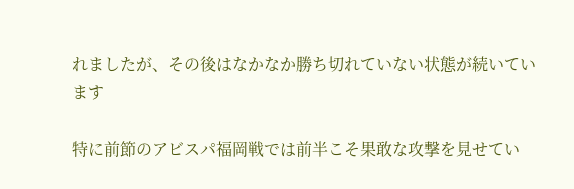れましたが、その後はなかなか勝ち切れていない状態が続いています

特に前節のアビスパ福岡戦では前半こそ果敢な攻撃を見せてい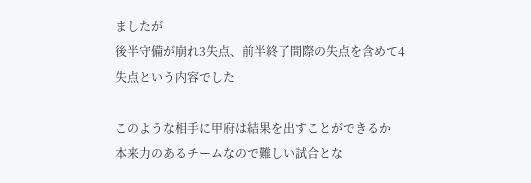ましたが
後半守備が崩れ3失点、前半終了間際の失点を含めて4失点という内容でした

このような相手に甲府は結果を出すことができるか
本来力のあるチームなので難しい試合とな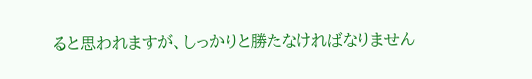ると思われますが、しっかりと勝たなければなりません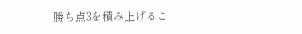勝ち点3を積み上げるこ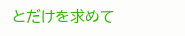とだけを求めて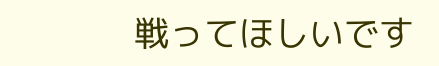戦ってほしいです